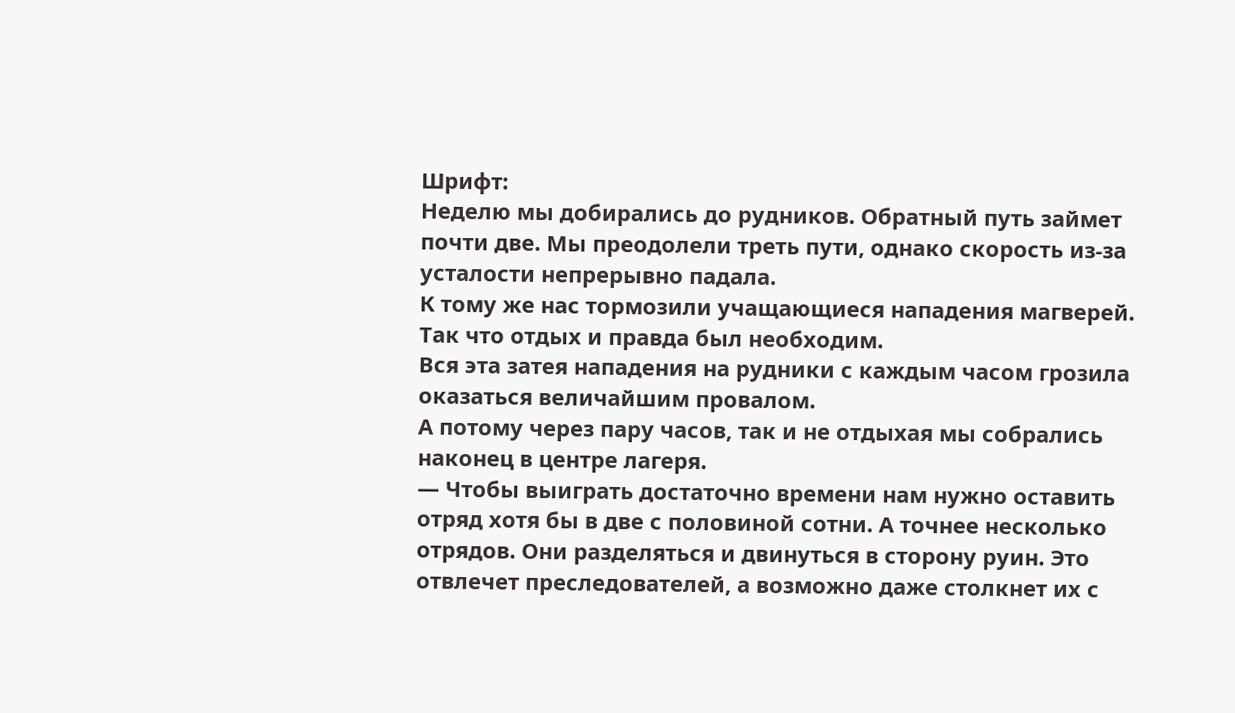Шрифт:
Неделю мы добирались до рудников. Обратный путь займет почти две. Мы преодолели треть пути, однако скорость из-за усталости непрерывно падала.
К тому же нас тормозили учащающиеся нападения магверей. Так что отдых и правда был необходим.
Вся эта затея нападения на рудники с каждым часом грозила оказаться величайшим провалом.
А потому через пару часов, так и не отдыхая мы собрались наконец в центре лагеря.
— Чтобы выиграть достаточно времени нам нужно оставить отряд хотя бы в две с половиной сотни. А точнее несколько отрядов. Они разделяться и двинуться в сторону руин. Это отвлечет преследователей, а возможно даже столкнет их с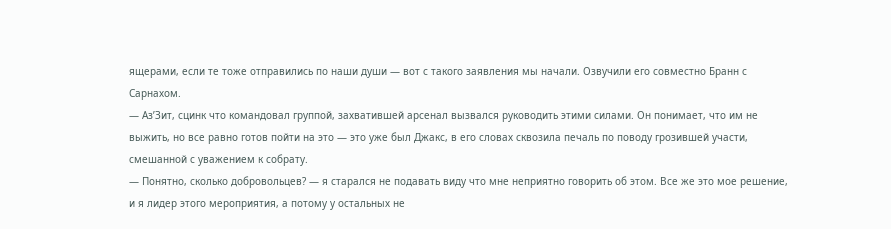ящерами, если те тоже отправились по наши души — вот с такого заявления мы начали. Озвучили его совместно Бранн с Сарнахом.
— Аз’Зит, сцинк что командовал группой, захватившей арсенал вызвался руководить этими силами. Он понимает, что им не выжить, но все равно готов пойти на это — это уже был Джакс, в его словах сквозила печаль по поводу грозившей участи, смешанной с уважением к собрату.
— Понятно, сколько добровольцев? — я старался не подавать виду что мне неприятно говорить об этом. Все же это мое решение, и я лидер этого мероприятия, а потому у остальных не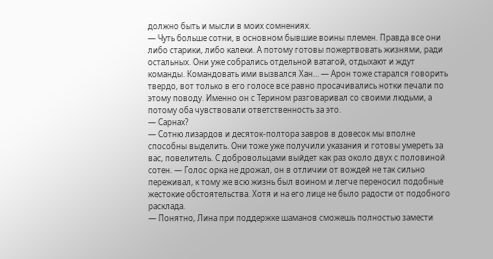должно быть и мысли в моих сомнениях.
— Чуть больше сотни, в основном бывшие воины племен. Правда все они либо старики, либо калеки. А потому готовы пожертвовать жизнями, ради остальных. Они уже собрались отдельной ватагой, отдыхают и ждут команды. Командовать ими вызвался Хан… — Арон тоже старался говорить твердо, вот только в его голосе все равно просачивались нотки печали по этому поводу. Именно он с Терином разговаривал со своими людьми, а потому оба чувствовали ответственность за это.
— Сарнах?
— Сотню лизардов и десяток-полтора завров в довесок мы вполне способны выделить. Они тоже уже получили указания и готовы умереть за вас, повелитель. С добровольцами выйдет как раз около двух с половиной сотен. — Голос орка не дрожал, он в отличии от вождей не так сильно переживал, к тому же всю жизнь был воином и легче переносил подобные жестокие обстоятельства. Хотя и на его лице не было радости от подобного расклада.
— Понятно, Лина при поддержке шаманов сможешь полностью замести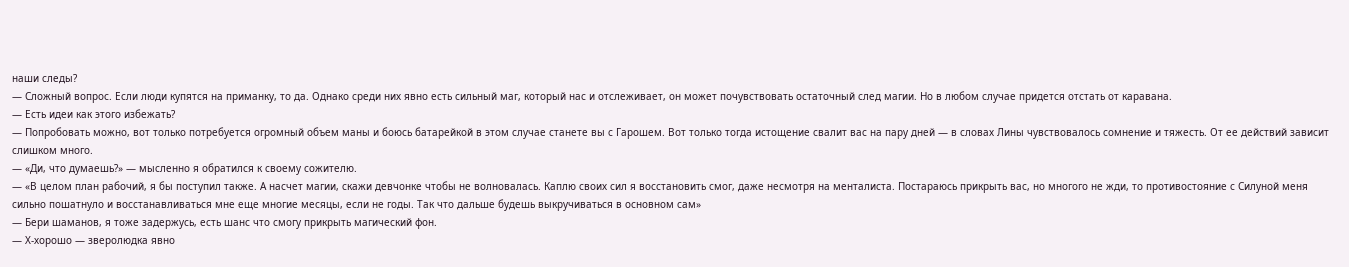наши следы?
— Сложный вопрос. Если люди купятся на приманку, то да. Однако среди них явно есть сильный маг, который нас и отслеживает, он может почувствовать остаточный след магии. Но в любом случае придется отстать от каравана.
— Есть идеи как этого избежать?
— Попробовать можно, вот только потребуется огромный объем маны и боюсь батарейкой в этом случае станете вы с Гарошем. Вот только тогда истощение свалит вас на пару дней — в словах Лины чувствовалось сомнение и тяжесть. От ее действий зависит слишком много.
— «Ди, что думаешь?» — мысленно я обратился к своему сожителю.
— «В целом план рабочий, я бы поступил также. А насчет магии, скажи девчонке чтобы не волновалась. Каплю своих сил я восстановить смог, даже несмотря на менталиста. Постараюсь прикрыть вас, но многого не жди, то противостояние с Силуной меня сильно пошатнуло и восстанавливаться мне еще многие месяцы, если не годы. Так что дальше будешь выкручиваться в основном сам»
— Бери шаманов, я тоже задержусь, есть шанс что смогу прикрыть магический фон.
— Х-хорошо — зверолюдка явно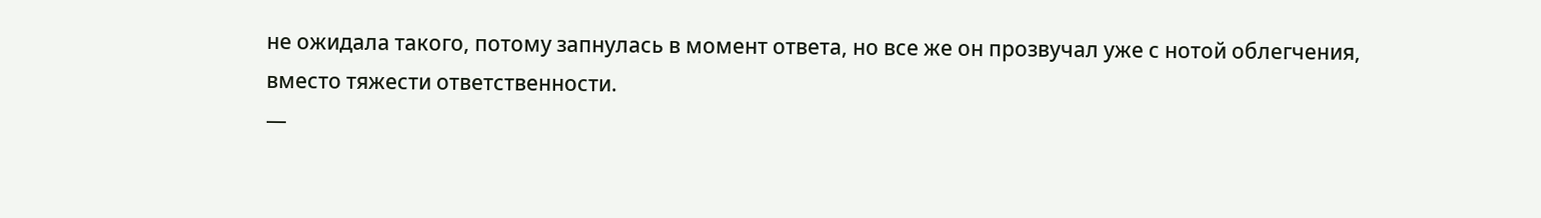не ожидала такого, потому запнулась в момент ответа, но все же он прозвучал уже с нотой облегчения, вместо тяжести ответственности.
—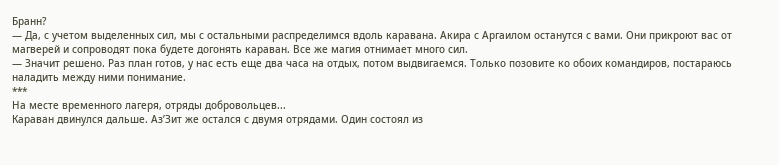Бранн?
— Да, с учетом выделенных сил, мы с остальными распределимся вдоль каравана. Акира с Аргаилом останутся с вами. Они прикроют вас от магверей и сопроводят пока будете догонять караван. Все же магия отнимает много сил.
— Значит решено. Раз план готов, у нас есть еще два часа на отдых, потом выдвигаемся. Только позовите ко обоих командиров, постараюсь наладить между ними понимание.
***
На месте временного лагеря, отряды добровольцев...
Караван двинулся дальше. Аз’Зит же остался с двумя отрядами. Один состоял из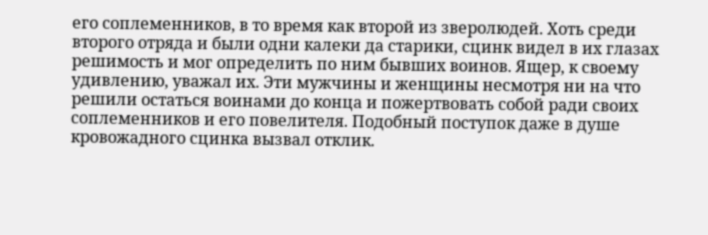его соплеменников, в то время как второй из зверолюдей. Хоть среди второго отряда и были одни калеки да старики, сцинк видел в их глазах решимость и мог определить по ним бывших воинов. Ящер, к своему удивлению, уважал их. Эти мужчины и женщины несмотря ни на что решили остаться воинами до конца и пожертвовать собой ради своих соплеменников и его повелителя. Подобный поступок даже в душе кровожадного сцинка вызвал отклик.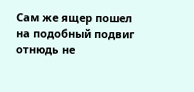Сам же ящер пошел на подобный подвиг отнюдь не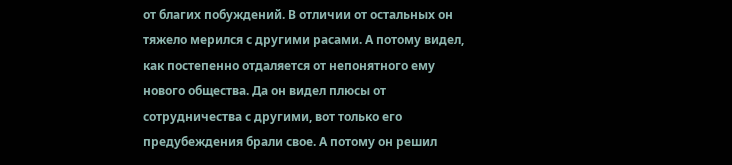от благих побуждений. В отличии от остальных он тяжело мерился с другими расами. А потому видел, как постепенно отдаляется от непонятного ему нового общества. Да он видел плюсы от сотрудничества с другими, вот только его предубеждения брали свое. А потому он решил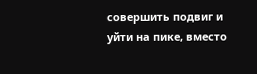совершить подвиг и уйти на пике, вместо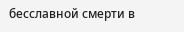бесславной смерти в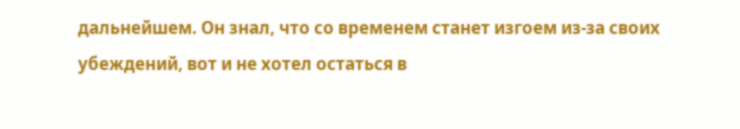дальнейшем. Он знал, что со временем станет изгоем из-за своих убеждений, вот и не хотел остаться в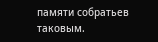памяти собратьев таковым.